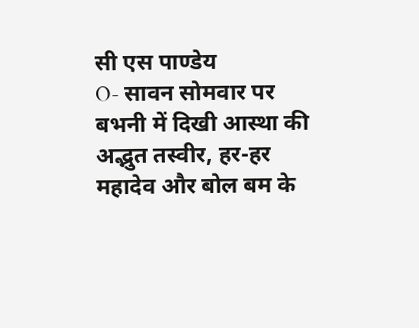सी एस पाण्डेय
O- सावन सोमवार पर बभनी में दिखी आस्था की अद्भुत तस्वीर, हर-हर महादेव और बोल बम के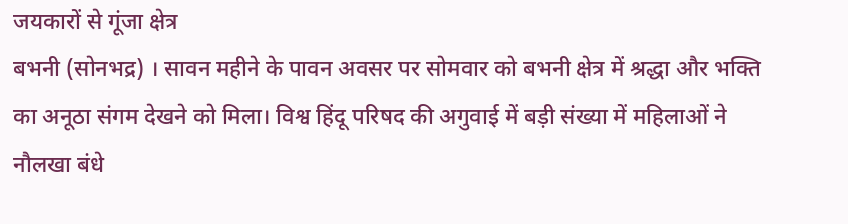जयकारों से गूंजा क्षेत्र
बभनी (सोनभद्र) । सावन महीने के पावन अवसर पर सोमवार को बभनी क्षेत्र में श्रद्धा और भक्ति का अनूठा संगम देखने को मिला। विश्व हिंदू परिषद की अगुवाई में बड़ी संख्या में महिलाओं ने नौलखा बंधे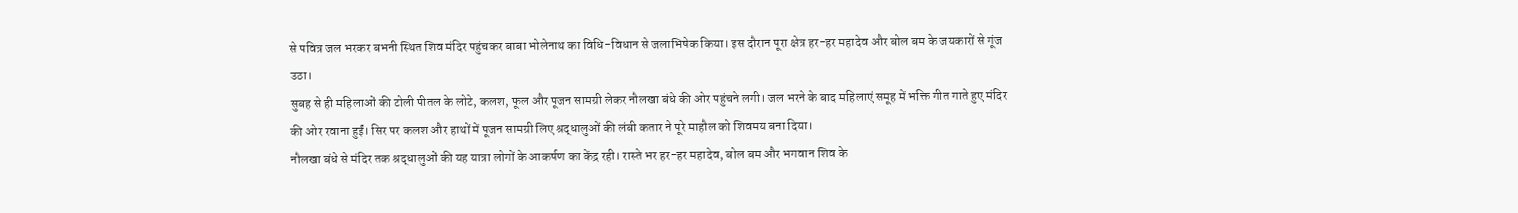से पवित्र जल भरकर बभनी स्थित शिव मंदिर पहुंचकर बाबा भोलेनाथ का विधि-विधान से जलाभिषेक किया। इस दौरान पूरा क्षेत्र हर-हर महादेव और बोल बम के जयकारों से गूंज उठा।
सुबह से ही महिलाओं की टोली पीतल के लोटे, कलश, फूल और पूजन सामग्री लेकर नौलखा बंधे की ओर पहुंचने लगी। जल भरने के बाद महिलाएं समूह में भक्ति गीत गाते हुए मंदिर की ओर रवाना हुईं। सिर पर कलश और हाथों में पूजन सामग्री लिए श्रद्धालुओं की लंबी कतार ने पूरे माहौल को शिवमय बना दिया।
नौलखा बंधे से मंदिर तक श्रद्धालुओं की यह यात्रा लोगों के आकर्षण का केंद्र रही। रास्ते भर हर-हर महादेव, बोल बम और भगवान शिव के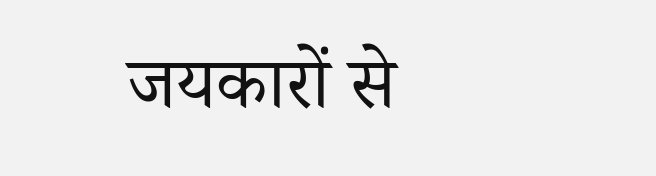जयकारों से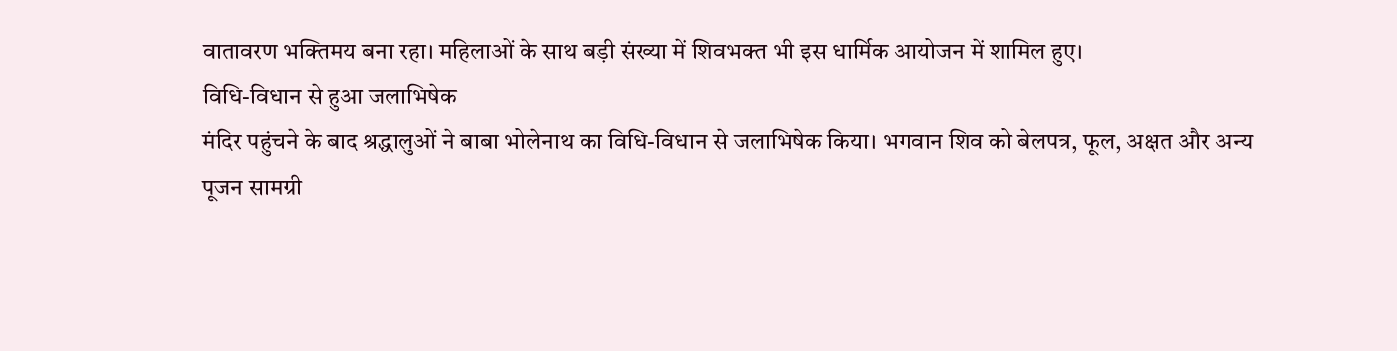वातावरण भक्तिमय बना रहा। महिलाओं के साथ बड़ी संख्या में शिवभक्त भी इस धार्मिक आयोजन में शामिल हुए।
विधि-विधान से हुआ जलाभिषेक
मंदिर पहुंचने के बाद श्रद्धालुओं ने बाबा भोलेनाथ का विधि-विधान से जलाभिषेक किया। भगवान शिव को बेलपत्र, फूल, अक्षत और अन्य पूजन सामग्री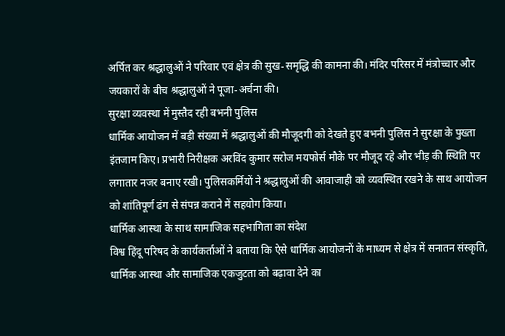अर्पित कर श्रद्धालुओं ने परिवार एवं क्षेत्र की सुख-समृद्धि की कामना की। मंदिर परिसर में मंत्रोच्चार और जयकारों के बीच श्रद्धालुओं ने पूजा-अर्चना की।
सुरक्षा व्यवस्था में मुस्तैद रही बभनी पुलिस
धार्मिक आयोजन में बड़ी संख्या में श्रद्धालुओं की मौजूदगी को देखते हुए बभनी पुलिस ने सुरक्षा के पुख्ता इंतजाम किए। प्रभारी निरीक्षक अरविंद कुमार सरोज मयफोर्स मौके पर मौजूद रहे और भीड़ की स्थिति पर लगातार नजर बनाए रखी। पुलिसकर्मियों ने श्रद्धालुओं की आवाजाही को व्यवस्थित रखने के साथ आयोजन को शांतिपूर्ण ढंग से संपन्न कराने में सहयोग किया।
धार्मिक आस्था के साथ सामाजिक सहभागिता का संदेश
विश्व हिंदू परिषद के कार्यकर्ताओं ने बताया कि ऐसे धार्मिक आयोजनों के माध्यम से क्षेत्र में सनातन संस्कृति, धार्मिक आस्था और सामाजिक एकजुटता को बढ़ावा देने का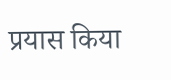प्रयास किया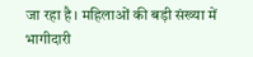जा रहा है। महिलाओं की बड़ी संख्या में भागीदारी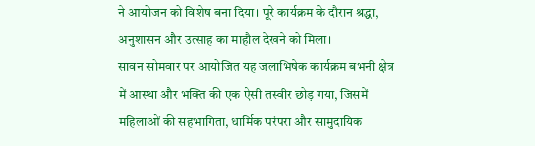ने आयोजन को विशेष बना दिया। पूरे कार्यक्रम के दौरान श्रद्धा, अनुशासन और उत्साह का माहौल देखने को मिला।
सावन सोमवार पर आयोजित यह जलाभिषेक कार्यक्रम बभनी क्षेत्र में आस्था और भक्ति की एक ऐसी तस्वीर छोड़ गया, जिसमें महिलाओं की सहभागिता, धार्मिक परंपरा और सामुदायिक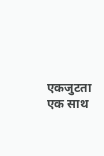एकजुटता एक साथ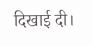दिखाई दी।